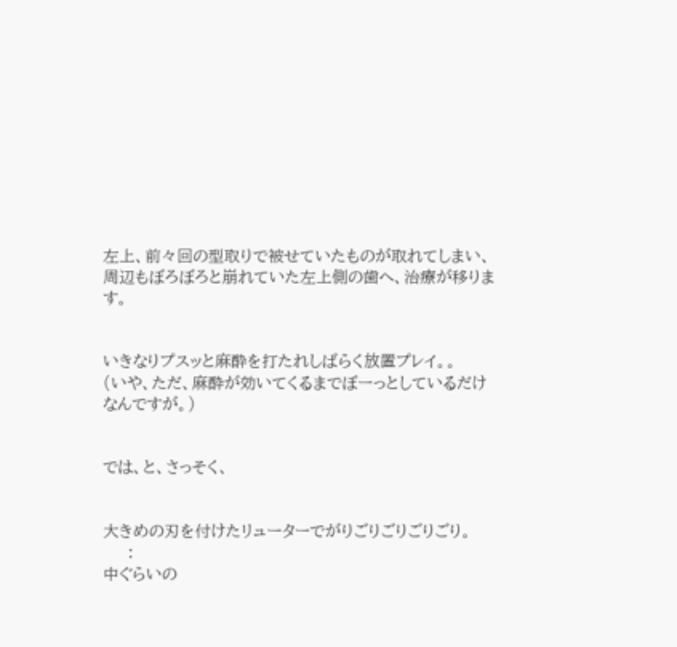左上、前々回の型取りで被せていたものが取れてしまい、周辺もぼろぼろと崩れていた左上側の歯へ、治療が移ります。


いきなりプスッと麻酔を打たれしばらく放置プレイ。。
(いや、ただ、麻酔が効いてくるまでぼーっとしているだけなんですが。)


では、と、さっそく、


大きめの刃を付けたリューターでがりごりごりごりごり。
     :
中ぐらいの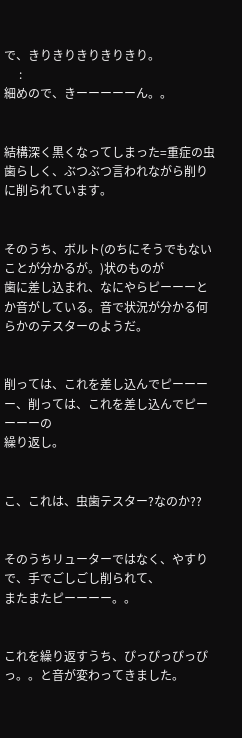で、きりきりきりきりきり。
     :
細めので、きーーーーーん。。


結構深く黒くなってしまった=重症の虫歯らしく、ぶつぶつ言われながら削りに削られています。


そのうち、ボルト(のちにそうでもないことが分かるが。)状のものが
歯に差し込まれ、なにやらピーーーとか音がしている。音で状況が分かる何らかのテスターのようだ。


削っては、これを差し込んでピーーーー、削っては、これを差し込んでピーーーーの
繰り返し。


こ、これは、虫歯テスター?なのか??


そのうちリューターではなく、やすりで、手でごしごし削られて、
またまたピーーーー。。


これを繰り返すうち、ぴっぴっぴっぴっ。。と音が変わってきました。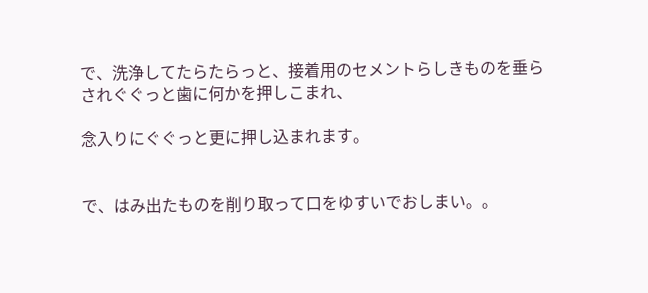で、洗浄してたらたらっと、接着用のセメントらしきものを垂らされぐぐっと歯に何かを押しこまれ、

念入りにぐぐっと更に押し込まれます。


で、はみ出たものを削り取って口をゆすいでおしまい。。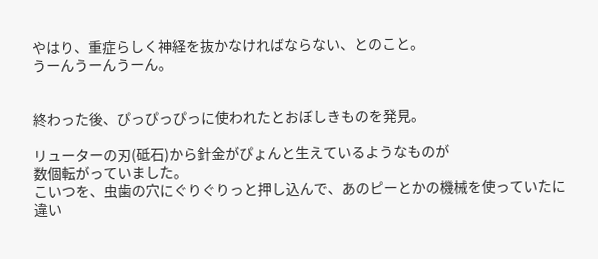やはり、重症らしく神経を抜かなければならない、とのこと。
うーんうーんうーん。


終わった後、ぴっぴっぴっに使われたとおぼしきものを発見。

リューターの刃(砥石)から針金がぴょんと生えているようなものが
数個転がっていました。
こいつを、虫歯の穴にぐりぐりっと押し込んで、あのピーとかの機械を使っていたに違い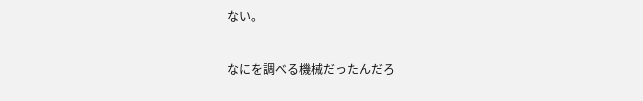ない。

なにを調べる機械だったんだろ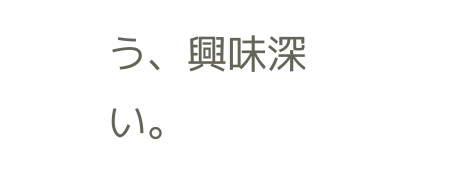う、興味深い。